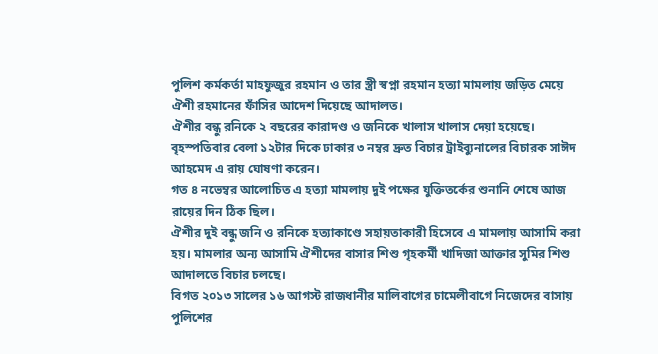পুলিশ কর্মকর্তা মাহফুজুর রহমান ও তার স্ত্রী স্বপ্না রহমান হত্যা মামলায় জড়িত মেয়ে ঐশী রহমানের ফাঁসির আদেশ দিয়েছে আদালত।
ঐশীর বন্ধু রনিকে ২ বছরের কারাদণ্ড ও জনিকে খালাস খালাস দেয়া হয়েছে।
বৃহস্পতিবার বেলা ১২টার দিকে ঢাকার ৩ নম্বর দ্রুত বিচার ট্রাইব্যুনালের বিচারক সাঈদ আহমেদ এ রায় ঘোষণা করেন।
গত ৪ নভেম্বর আলোচিত এ হত্যা মামলায় দুই পক্ষের যুক্তিতর্কের শুনানি শেষে আজ রায়ের দিন ঠিক ছিল।
ঐশীর দুই বন্ধু জনি ও রনিকে হত্যাকাণ্ডে সহায়তাকারী হিসেবে এ মামলায় আসামি করা হয়। মামলার অন্য আসামি ঐশীদের বাসার শিশু গৃহকর্মী খাদিজা আক্তার সুমির শিশু আদালতে বিচার চলছে।
বিগত ২০১৩ সালের ১৬ আগস্ট রাজধানীর মালিবাগের চামেলীবাগে নিজেদের বাসায় পুলিশের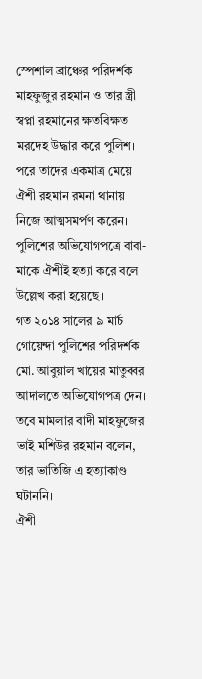স্পেশাল ব্রাঞ্চের পরিদর্শক মাহফুজুর রহমান ও তার স্ত্রী স্বপ্না রহমানের ক্ষতবিক্ষত মরদেহ উদ্ধার করে পুলিশ। পরে তাদের একমাত্র মেয়ে ঐশী রহমান রমনা থানায় নিজে আত্মসমর্পণ করেন।
পুলিশের অভিযোগপত্রে বাবা-মাকে ঐশীই হত্যা করে বলে উল্লেখ করা হয়েছে।
গত ২০১৪ সালের ৯ মার্চ গোয়েন্দা পুলিশের পরিদর্শক মো. আবুয়াল খায়ের মাতুব্বর আদালতে অভিযোগপত্র দেন।
তবে মামলার বাদী মাহফুজের ভাই মশিউর রহমান বলেন, তার ভাতিজি এ হত্যাকাণ্ড ঘটাননি।
ঐশী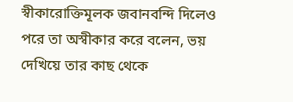স্বীকারোক্তিমূলক জবানবন্দি দিলেও পরে তা অস্বীকার করে বলেন, ভয় দেখিয়ে তার কাছ থেকে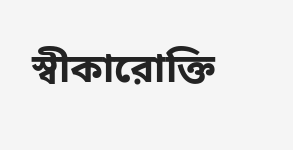স্বীকারোক্তি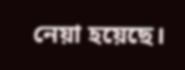নেয়া হয়েছে।